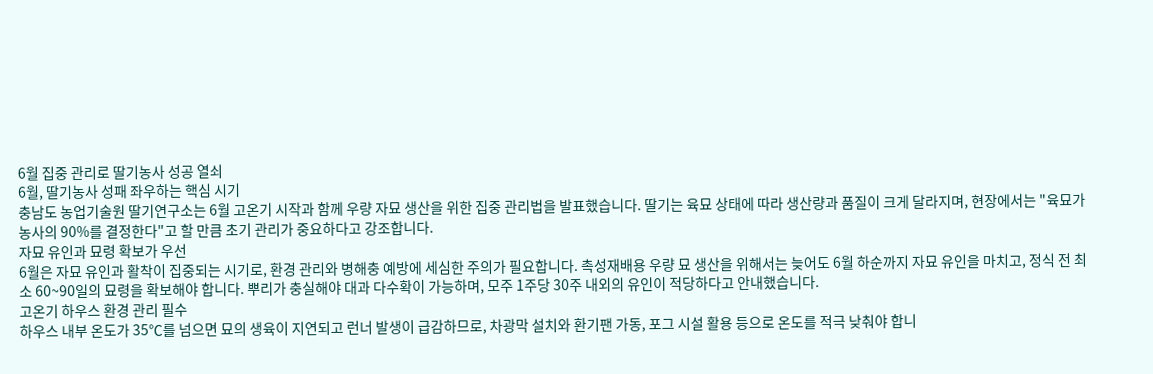6월 집중 관리로 딸기농사 성공 열쇠
6월, 딸기농사 성패 좌우하는 핵심 시기
충남도 농업기술원 딸기연구소는 6월 고온기 시작과 함께 우량 자묘 생산을 위한 집중 관리법을 발표했습니다. 딸기는 육묘 상태에 따라 생산량과 품질이 크게 달라지며, 현장에서는 "육묘가 농사의 90%를 결정한다"고 할 만큼 초기 관리가 중요하다고 강조합니다.
자묘 유인과 묘령 확보가 우선
6월은 자묘 유인과 활착이 집중되는 시기로, 환경 관리와 병해충 예방에 세심한 주의가 필요합니다. 촉성재배용 우량 묘 생산을 위해서는 늦어도 6월 하순까지 자묘 유인을 마치고, 정식 전 최소 60~90일의 묘령을 확보해야 합니다. 뿌리가 충실해야 대과 다수확이 가능하며, 모주 1주당 30주 내외의 유인이 적당하다고 안내했습니다.
고온기 하우스 환경 관리 필수
하우스 내부 온도가 35℃를 넘으면 묘의 생육이 지연되고 런너 발생이 급감하므로, 차광막 설치와 환기팬 가동, 포그 시설 활용 등으로 온도를 적극 낮춰야 합니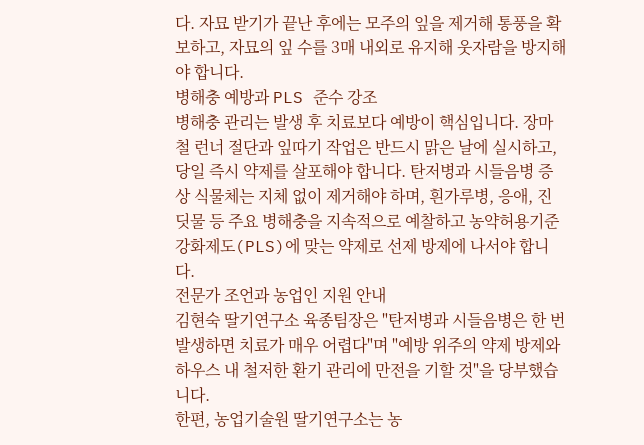다. 자묘 받기가 끝난 후에는 모주의 잎을 제거해 통풍을 확보하고, 자묘의 잎 수를 3매 내외로 유지해 웃자람을 방지해야 합니다.
병해충 예방과 PLS 준수 강조
병해충 관리는 발생 후 치료보다 예방이 핵심입니다. 장마철 런너 절단과 잎따기 작업은 반드시 맑은 날에 실시하고, 당일 즉시 약제를 살포해야 합니다. 탄저병과 시들음병 증상 식물체는 지체 없이 제거해야 하며, 흰가루병, 응애, 진딧물 등 주요 병해충을 지속적으로 예찰하고 농약허용기준강화제도(PLS)에 맞는 약제로 선제 방제에 나서야 합니다.
전문가 조언과 농업인 지원 안내
김현숙 딸기연구소 육종팀장은 "탄저병과 시들음병은 한 번 발생하면 치료가 매우 어렵다"며 "예방 위주의 약제 방제와 하우스 내 철저한 환기 관리에 만전을 기할 것"을 당부했습니다.
한편, 농업기술원 딸기연구소는 농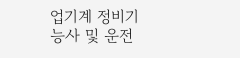업기계 정비기능사 및 운전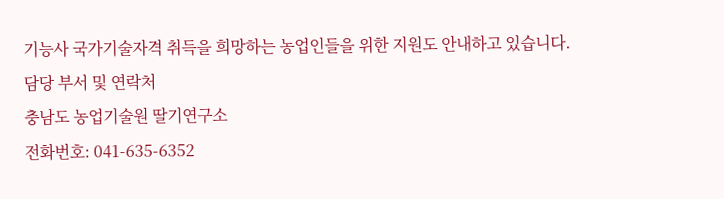기능사 국가기술자격 취득을 희망하는 농업인들을 위한 지원도 안내하고 있습니다.
담당 부서 및 연락처
충남도 농업기술원 딸기연구소
전화번호: 041-635-6352